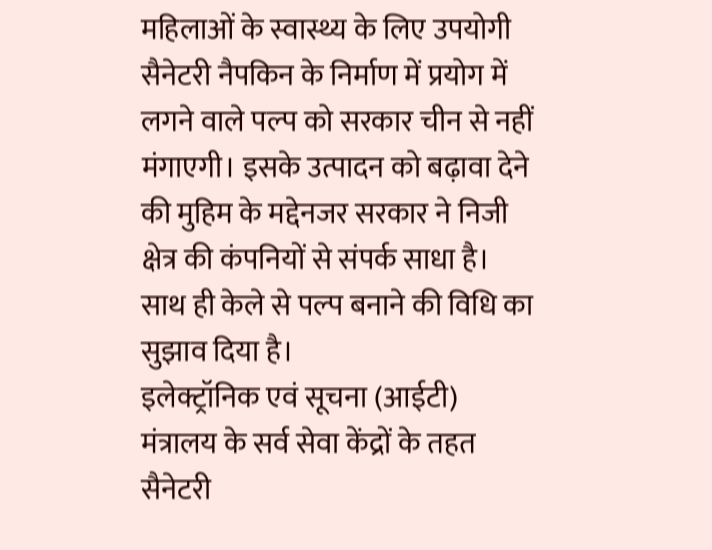महिलाओं के स्वास्थ्य के लिए उपयोगी सैनेटरी नैपकिन के निर्माण में प्रयोग में लगने वाले पल्प को सरकार चीन से नहीं मंगाएगी। इसके उत्पादन को बढ़ावा देने की मुहिम के मद्देनजर सरकार ने निजी क्षेत्र की कंपनियों से संपर्क साधा है। साथ ही केले से पल्प बनाने की विधि का सुझाव दिया है।
इलेक्ट्रॉनिक एवं सूचना (आईटी) मंत्रालय के सर्व सेवा केंद्रों के तहत सैनेटरी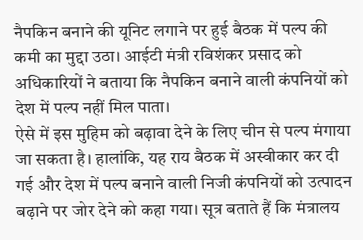नैपकिन बनाने की यूनिट लगाने पर हुई बैठक में पल्प की कमी का मुद्दा उठा। आईटी मंत्री रविशंकर प्रसाद को अधिकारियों ने बताया कि नैपकिन बनाने वाली कंपनियों को देश में पल्प नहीं मिल पाता।
ऐसे में इस मुहिम को बढ़ावा देने के लिए चीन से पल्प मंगाया जा सकता है। हालांकि, यह राय बैठक में अस्वीकार कर दी गई और देश में पल्प बनाने वाली निजी कंपनियों को उत्पादन बढ़ाने पर जोर देने को कहा गया। सूत्र बताते हैं कि मंत्रालय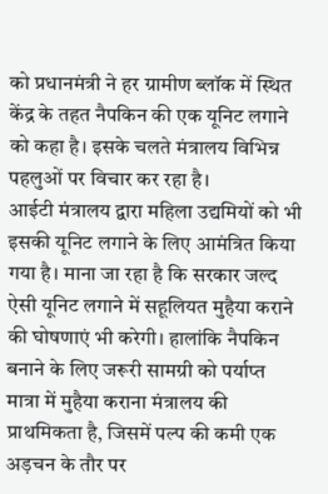को प्रधानमंत्री ने हर ग्रामीण ब्लॉक में स्थित केंद्र के तहत नैपकिन की एक यूनिट लगाने को कहा है। इसके चलते मंत्रालय विभिन्न पहलुओं पर विचार कर रहा है।
आईटी मंत्रालय द्वारा महिला उद्यमियों को भी इसकी यूनिट लगाने के लिए आमंत्रित किया गया है। माना जा रहा है कि सरकार जल्द ऐसी यूनिट लगाने में सहूलियत मुहैया कराने की घोषणाएं भी करेगी। हालांकि नैपकिन बनाने के लिए जरूरी सामग्री को पर्याप्त मात्रा में मुहैया कराना मंत्रालय की प्राथमिकता है, जिसमें पल्प की कमी एक अड़चन के तौर पर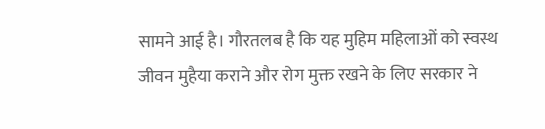सामने आई है। गौरतलब है कि यह मुहिम महिलाओं को स्वस्थ जीवन मुहैया कराने और रोग मुक्त रखने के लिए सरकार ने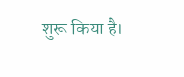शुरू किया है।